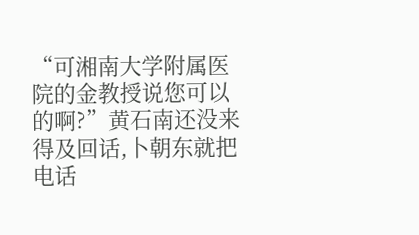“可湘南大学附属医院的金教授说您可以的啊?”黄石南还没来得及回话,卜朝东就把电话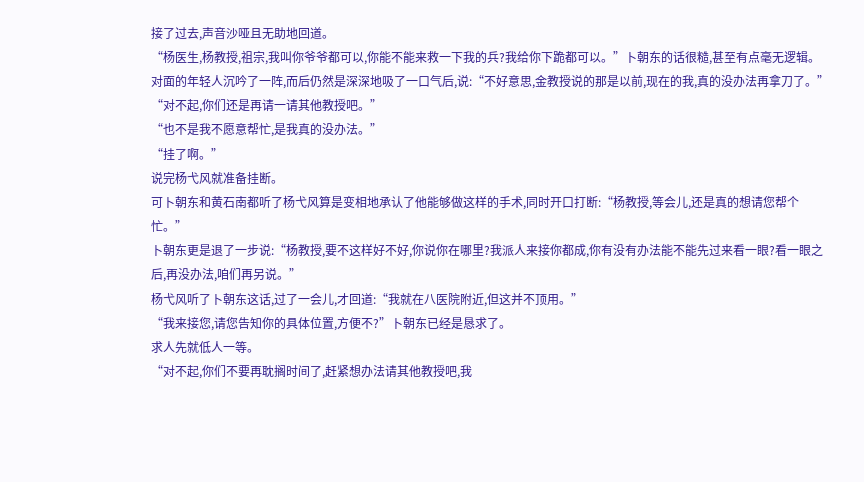接了过去,声音沙哑且无助地回道。
“杨医生,杨教授,祖宗,我叫你爷爷都可以,你能不能来救一下我的兵?我给你下跪都可以。”卜朝东的话很糙,甚至有点毫无逻辑。
对面的年轻人沉吟了一阵,而后仍然是深深地吸了一口气后,说:“不好意思,金教授说的那是以前,现在的我,真的没办法再拿刀了。”
“对不起,你们还是再请一请其他教授吧。”
“也不是我不愿意帮忙,是我真的没办法。”
“挂了啊。”
说完杨弋风就准备挂断。
可卜朝东和黄石南都听了杨弋风算是变相地承认了他能够做这样的手术,同时开口打断:“杨教授,等会儿,还是真的想请您帮个忙。”
卜朝东更是退了一步说:“杨教授,要不这样好不好,你说你在哪里?我派人来接你都成,你有没有办法能不能先过来看一眼?看一眼之后,再没办法,咱们再另说。”
杨弋风听了卜朝东这话,过了一会儿,才回道:“我就在八医院附近,但这并不顶用。”
“我来接您,请您告知你的具体位置,方便不?”卜朝东已经是恳求了。
求人先就低人一等。
“对不起,你们不要再耽搁时间了,赶紧想办法请其他教授吧,我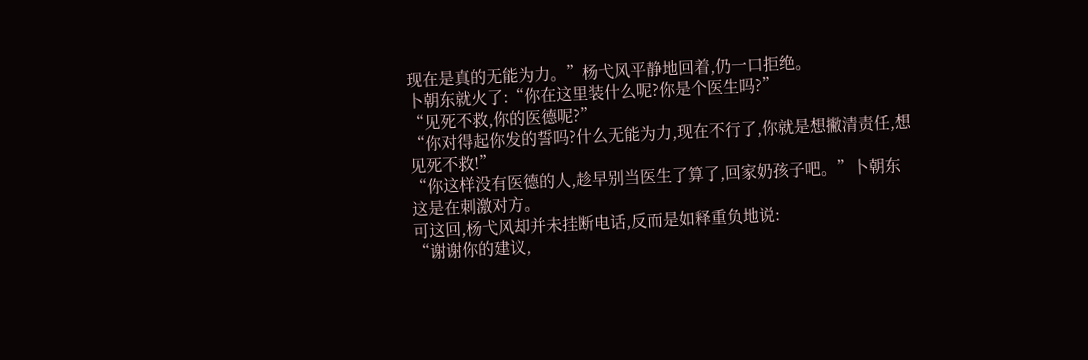现在是真的无能为力。”杨弋风平静地回着,仍一口拒绝。
卜朝东就火了:“你在这里装什么呢?你是个医生吗?”
“见死不救,你的医德呢?”
“你对得起你发的誓吗?什么无能为力,现在不行了,你就是想撇清责任,想见死不救!”
“你这样没有医德的人,趁早别当医生了算了,回家奶孩子吧。”卜朝东这是在刺激对方。
可这回,杨弋风却并未挂断电话,反而是如释重负地说:
“谢谢你的建议,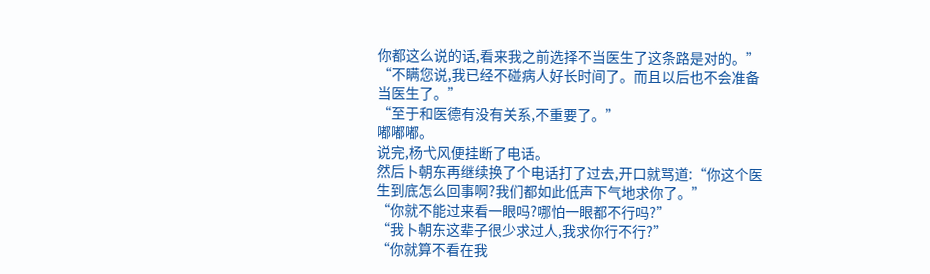你都这么说的话,看来我之前选择不当医生了这条路是对的。”
“不瞒您说,我已经不碰病人好长时间了。而且以后也不会准备当医生了。”
“至于和医德有没有关系,不重要了。”
嘟嘟嘟。
说完,杨弋风便挂断了电话。
然后卜朝东再继续换了个电话打了过去,开口就骂道:“你这个医生到底怎么回事啊?我们都如此低声下气地求你了。”
“你就不能过来看一眼吗?哪怕一眼都不行吗?”
“我卜朝东这辈子很少求过人,我求你行不行?”
“你就算不看在我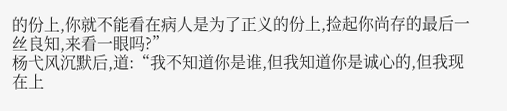的份上,你就不能看在病人是为了正义的份上,捡起你尚存的最后一丝良知,来看一眼吗?”
杨弋风沉默后,道:“我不知道你是谁,但我知道你是诚心的,但我现在上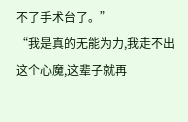不了手术台了。”
“我是真的无能为力,我走不出这个心魔,这辈子就再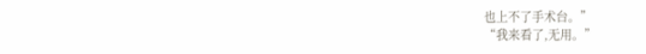也上不了手术台。”
“我来看了,无用。”